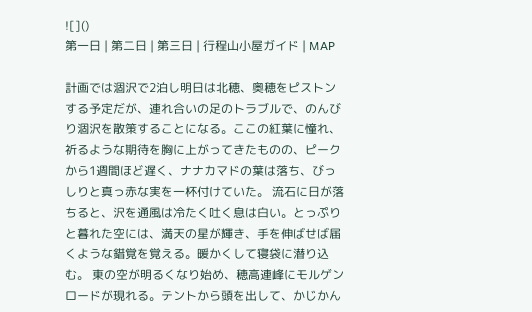![]()
第一日 | 第二日 | 第三日 | 行程山小屋ガイド | MAP

計画では涸沢で2泊し明日は北穂、奥穂をピストンする予定だが、連れ合いの足のトラブルで、のんびり涸沢を散策することになる。ここの紅葉に憧れ、祈るような期待を胸に上がってきたものの、ピークから1週間ほど遅く、ナナカマドの葉は落ち、びっしりと真っ赤な実を一杯付けていた。 流石に日が落ちると、沢を通風は冷たく吐く息は白い。とっぷりと暮れた空には、満天の星が輝き、手を伸ばせば届くような錯覚を覚える。暖かくして寝袋に潜り込む。 東の空が明るくなり始め、穂高連峰にモルゲンロードが現れる。テントから頭を出して、かじかん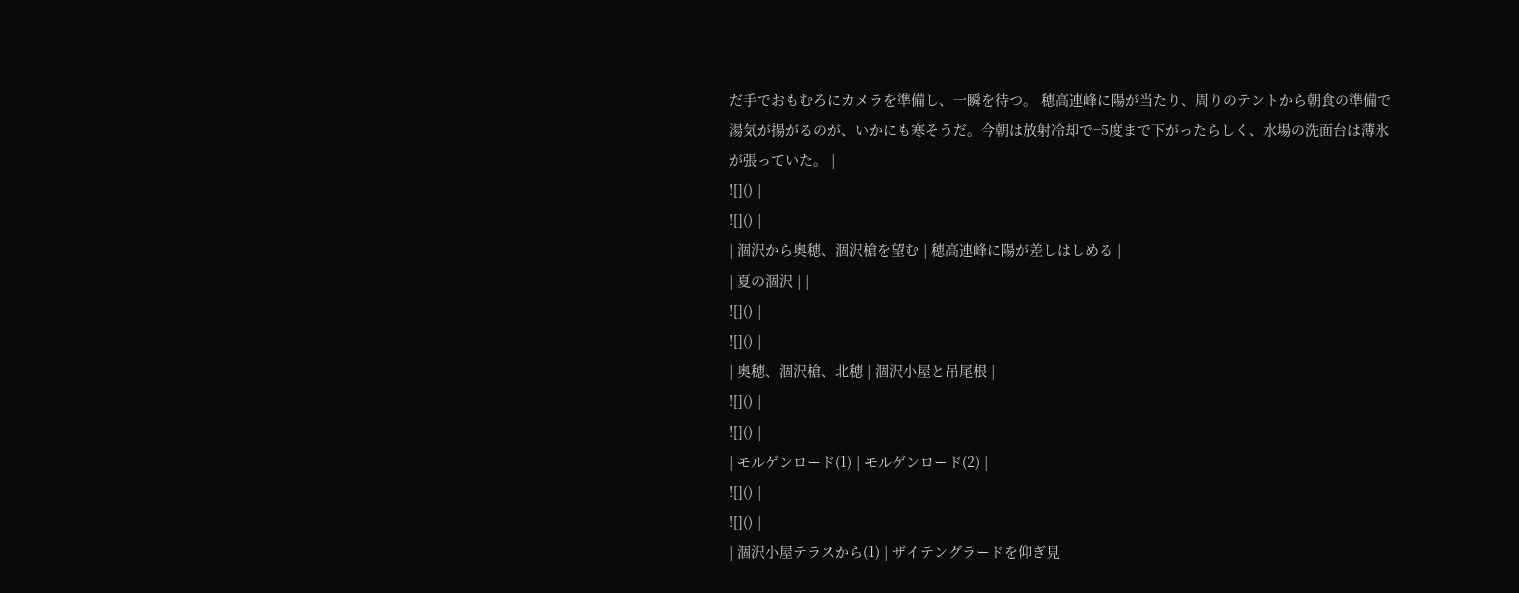だ手でおもむろにカメラを準備し、一瞬を待つ。 穂高連峰に陽が当たり、周りのテントから朝食の準備で湯気が揚がるのが、いかにも寒そうだ。今朝は放射冷却で−5度まで下がったらしく、水場の洗面台は薄氷が張っていた。 |
![]() |
![]() |
| 涸沢から奥穂、涸沢槍を望む | 穂高連峰に陽が差しはしめる |
| 夏の涸沢 | |
![]() |
![]() |
| 奥穂、涸沢槍、北穂 | 涸沢小屋と吊尾根 |
![]() |
![]() |
| モルゲンロード(1) | モルゲンロード(2) |
![]() |
![]() |
| 涸沢小屋テラスから(1) | ザイテングラードを仰ぎ見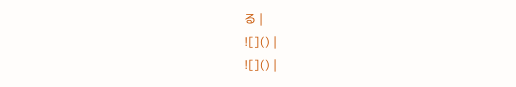る |
![]() |
![]() |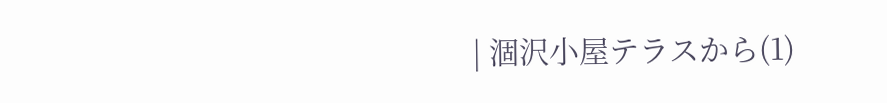| 涸沢小屋テラスから(1)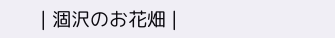| 涸沢のお花畑 |